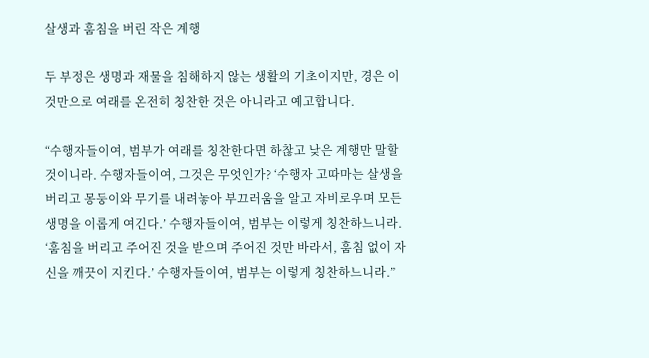살생과 훔침을 버린 작은 계행

두 부정은 생명과 재물을 침해하지 않는 생활의 기초이지만, 경은 이것만으로 여래를 온전히 칭찬한 것은 아니라고 예고합니다.

“수행자들이여, 범부가 여래를 칭찬한다면 하찮고 낮은 계행만 말할 것이니라. 수행자들이여, 그것은 무엇인가? ‘수행자 고따마는 살생을 버리고 몽둥이와 무기를 내려놓아 부끄러움을 알고 자비로우며 모든 생명을 이롭게 여긴다.’ 수행자들이여, 범부는 이렇게 칭찬하느니라. ‘훔침을 버리고 주어진 것을 받으며 주어진 것만 바라서, 훔침 없이 자신을 깨끗이 지킨다.’ 수행자들이여, 범부는 이렇게 칭찬하느니라.”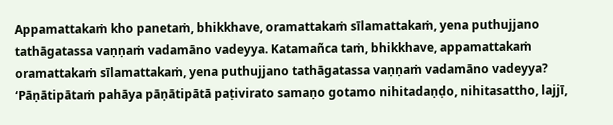Appamattakaṁ kho panetaṁ, bhikkhave, oramattakaṁ sīlamattakaṁ, yena puthujjano tathāgatassa vaṇṇaṁ vadamāno vadeyya. Katamañca taṁ, bhikkhave, appamattakaṁ oramattakaṁ sīlamattakaṁ, yena puthujjano tathāgatassa vaṇṇaṁ vadamāno vadeyya? ‘Pāṇātipātaṁ pahāya pāṇātipātā paṭivirato samaṇo gotamo nihitadaṇḍo, nihitasattho, lajjī,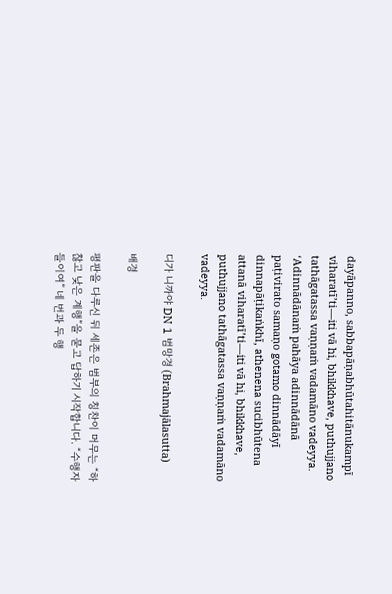dayāpanno, sabbapāṇabhūtahitānukampī viharatī’ti—iti vā hi, bhikkhave, puthujjano tathāgatassa vaṇṇaṁ vadamāno vadeyya. ‘Adinnādānaṁ pahāya adinnādānā paṭivirato samaṇo gotamo dinnādāyī dinnapāṭikaṅkhī, athenena sucibhūtena attanā viharatī’ti—iti vā hi, bhikkhave, puthujjano tathāgatassa vaṇṇaṁ vadamāno vadeyya.

디가 니까야 DN 1 범망경 (Brahmajālasutta)

배경

평판을 다루신 뒤 세존은 범부의 칭찬이 머무는 “하찮고 낮은 계행”을 묻고 답하기 시작합니다. “수행자들이여” 네 번과 두 행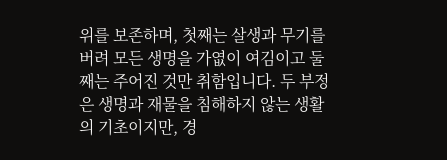위를 보존하며, 첫째는 살생과 무기를 버려 모든 생명을 가엾이 여김이고 둘째는 주어진 것만 취함입니다. 두 부정은 생명과 재물을 침해하지 않는 생활의 기초이지만, 경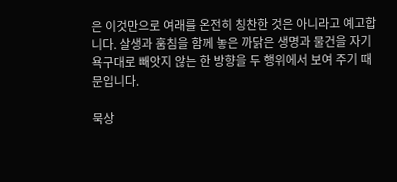은 이것만으로 여래를 온전히 칭찬한 것은 아니라고 예고합니다. 살생과 훔침을 함께 놓은 까닭은 생명과 물건을 자기 욕구대로 빼앗지 않는 한 방향을 두 행위에서 보여 주기 때문입니다.

묵상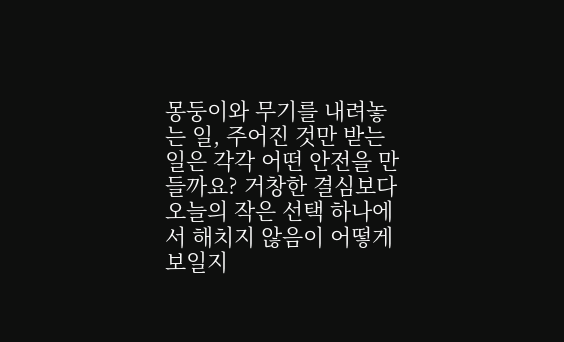몽둥이와 무기를 내려놓는 일, 주어진 것만 받는 일은 각각 어떤 안전을 만들까요? 거창한 결심보다 오늘의 작은 선택 하나에서 해치지 않음이 어떻게 보일지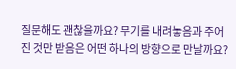질문해도 괜찮을까요? 무기를 내려놓음과 주어진 것만 받음은 어떤 하나의 방향으로 만날까요?